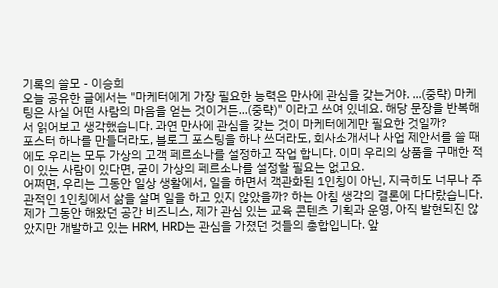기록의 쓸모 - 이승희
오늘 공유한 글에서는 "마케터에게 가장 필요한 능력은 만사에 관심을 갖는거야. ...(중략) 마케팅은 사실 어떤 사람의 마음을 얻는 것이거든...(중략)" 이라고 쓰여 있네요. 해당 문장을 반복해서 읽어보고 생각했습니다. 과연 만사에 관심을 갖는 것이 마케터에게만 필요한 것일까?
포스터 하나를 만들더라도, 블로그 포스팅을 하나 쓰더라도, 회사소개서나 사업 제안서를 쓸 때에도 우리는 모두 가상의 고객 페르소나를 설정하고 작업 합니다. 이미 우리의 상품을 구매한 적이 있는 사람이 있다면, 굳이 가상의 페르소나를 설정할 필요는 없고요.
어쩌면, 우리는 그동안 일상 생활에서, 일을 하면서 객관화된 1인칭이 아닌, 지극히도 너무나 주관적인 1인칭에서 삶을 살며 일을 하고 있지 않았을까? 하는 아침 생각의 결론에 다다랐습니다.
제가 그동안 해왔던 공간 비즈니스, 제가 관심 있는 교육 콘텐츠 기획과 운영, 아직 발현되진 않았지만 개발하고 있는 HRM, HRD는 관심을 가졌던 것들의 총합입니다. 앞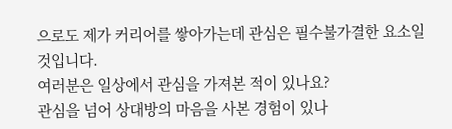으로도 제가 커리어를 쌓아가는데 관심은 필수불가결한 요소일 것입니다.
여러분은 일상에서 관심을 가져본 적이 있나요?
관심을 넘어 상대방의 마음을 사본 경험이 있나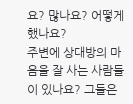요? 많나요? 어떻게 했나요?
주변에 상대방의 마음을 잘 사는 사람들이 있나요? 그들은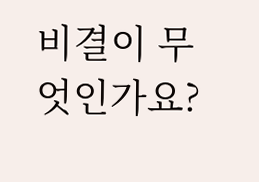비결이 무엇인가요?